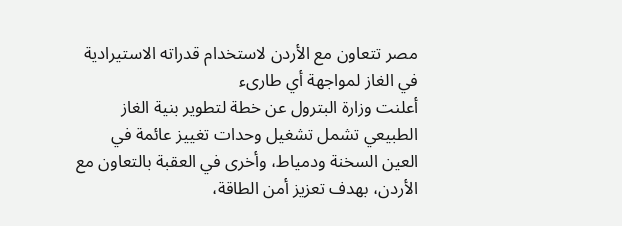مصر تتعاون مع الأردن لاستخدام قدراته الاستيرادية في الغاز لمواجهة أي طارىء
أعلنت وزارة البترول عن خطة لتطوير بنية الغاز الطبيعي تشمل تشغيل وحدات تغييز عائمة في العين السخنة ودمياط، وأخرى في العقبة بالتعاون مع الأردن، بهدف تعزيز أمن الطاقة،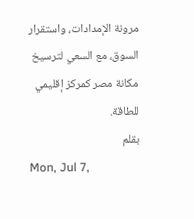مرونة الإمدادات، واستقرار السوق، مع السعي لترسيخ مكانة مصر كمركز إقليمي للطاقة.
بقلم
Mon, Jul 7,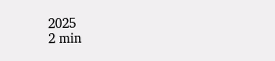2025
2 min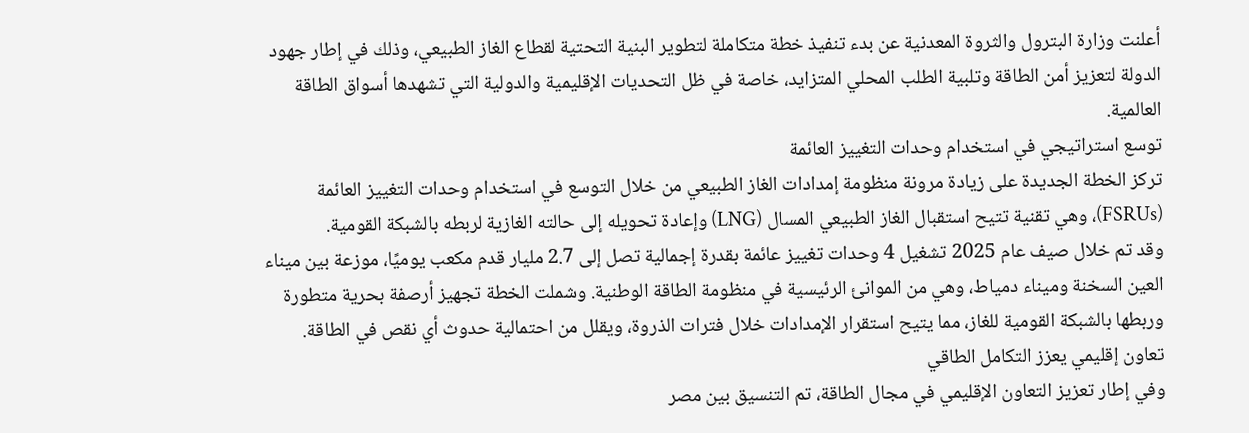أعلنت وزارة البترول والثروة المعدنية عن بدء تنفيذ خطة متكاملة لتطوير البنية التحتية لقطاع الغاز الطبيعي، وذلك في إطار جهود الدولة لتعزيز أمن الطاقة وتلبية الطلب المحلي المتزايد، خاصة في ظل التحديات الإقليمية والدولية التي تشهدها أسواق الطاقة العالمية.
توسع استراتيجي في استخدام وحدات التغييز العائمة
تركز الخطة الجديدة على زيادة مرونة منظومة إمدادات الغاز الطبيعي من خلال التوسع في استخدام وحدات التغييز العائمة (FSRUs)، وهي تقنية تتيح استقبال الغاز الطبيعي المسال (LNG) وإعادة تحويله إلى حالته الغازية لربطه بالشبكة القومية.
وقد تم خلال صيف عام 2025 تشغيل 4 وحدات تغييز عائمة بقدرة إجمالية تصل إلى 2.7 مليار قدم مكعب يوميًا، موزعة بين ميناء العين السخنة وميناء دمياط، وهي من الموانئ الرئيسية في منظومة الطاقة الوطنية. وشملت الخطة تجهيز أرصفة بحرية متطورة وربطها بالشبكة القومية للغاز، مما يتيح استقرار الإمدادات خلال فترات الذروة، ويقلل من احتمالية حدوث أي نقص في الطاقة.
تعاون إقليمي يعزز التكامل الطاقي
وفي إطار تعزيز التعاون الإقليمي في مجال الطاقة، تم التنسيق بين مصر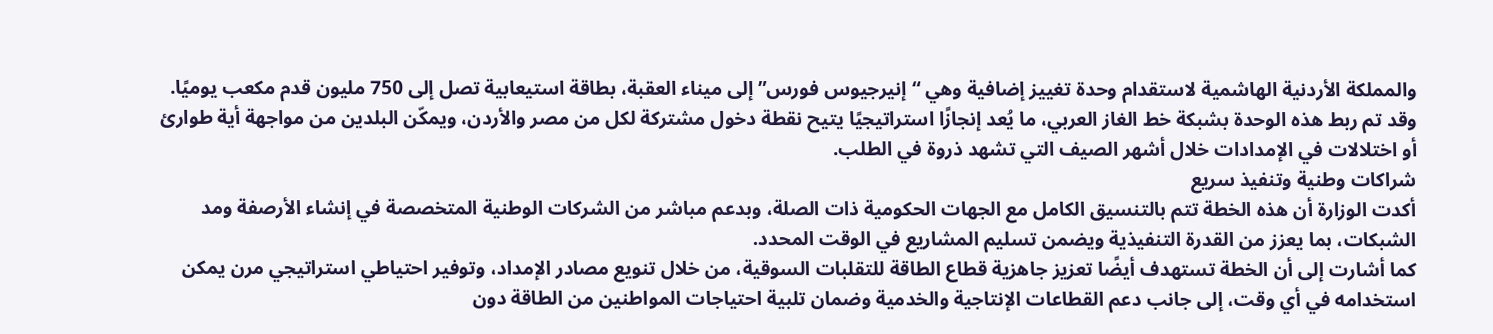والمملكة الأردنية الهاشمية لاستقدام وحدة تغييز إضافية وهي “إنيرجيوس فورس” إلى ميناء العقبة، بطاقة استيعابية تصل إلى 750 مليون قدم مكعب يوميًا. وقد تم ربط هذه الوحدة بشبكة خط الغاز العربي، ما يُعد إنجازًا استراتيجيًا يتيح نقطة دخول مشتركة لكل من مصر والأردن، ويمكّن البلدين من مواجهة أية طوارئ أو اختلالات في الإمدادات خلال أشهر الصيف التي تشهد ذروة في الطلب.
شراكات وطنية وتنفيذ سريع
أكدت الوزارة أن هذه الخطة تتم بالتنسيق الكامل مع الجهات الحكومية ذات الصلة، وبدعم مباشر من الشركات الوطنية المتخصصة في إنشاء الأرصفة ومد الشبكات، بما يعزز من القدرة التنفيذية ويضمن تسليم المشاريع في الوقت المحدد.
كما أشارت إلى أن الخطة تستهدف أيضًا تعزيز جاهزية قطاع الطاقة للتقلبات السوقية، من خلال تنويع مصادر الإمداد، وتوفير احتياطي استراتيجي مرن يمكن استخدامه في أي وقت، إلى جانب دعم القطاعات الإنتاجية والخدمية وضمان تلبية احتياجات المواطنين من الطاقة دون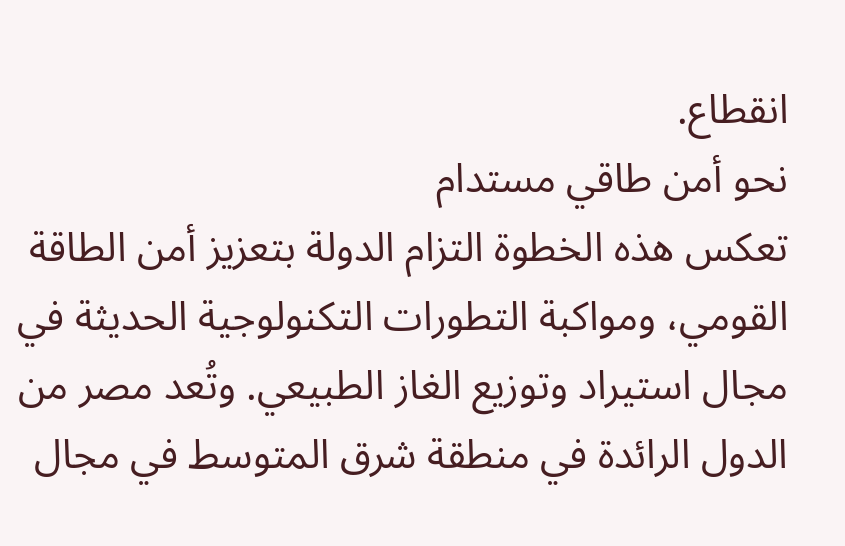انقطاع.
نحو أمن طاقي مستدام
تعكس هذه الخطوة التزام الدولة بتعزيز أمن الطاقة القومي، ومواكبة التطورات التكنولوجية الحديثة في مجال استيراد وتوزيع الغاز الطبيعي. وتُعد مصر من الدول الرائدة في منطقة شرق المتوسط في مجال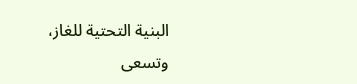البنية التحتية للغاز، وتسعى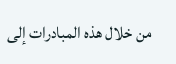من خلال هذه المبادرات إلى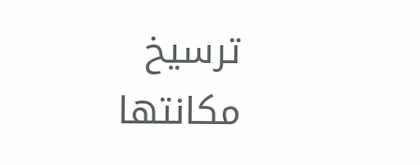ترسيخ مكانتها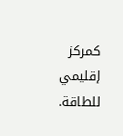كمركز إقليمي للطاقة.